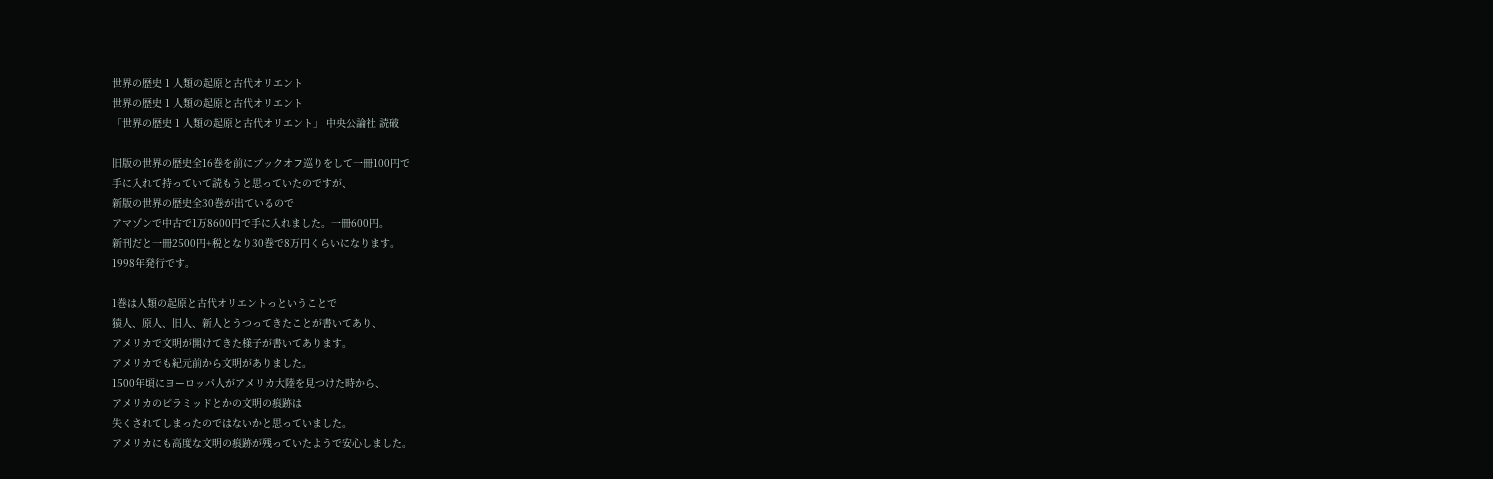世界の歴史 1 人類の起原と古代オリエント
世界の歴史 1 人類の起原と古代オリエント
「世界の歴史 1 人類の起原と古代オリエント」 中央公論社 読破

旧版の世界の歴史全16巻を前にブックオフ巡りをして一冊100円で
手に入れて持っていて読もうと思っていたのですが、
新版の世界の歴史全30巻が出ているので
アマゾンで中古で1万8600円で手に入れました。一冊600円。
新刊だと一冊2500円+税となり30巻で8万円くらいになります。
1998年発行です。

1巻は人類の起原と古代オリエントっということで
猿人、原人、旧人、新人とうつってきたことが書いてあり、
アメリカで文明が開けてきた様子が書いてあります。
アメリカでも紀元前から文明がありました。
1500年頃にヨーロッパ人がアメリカ大陸を見つけた時から、
アメリカのピラミッドとかの文明の痕跡は
失くされてしまったのではないかと思っていました。
アメリカにも高度な文明の痕跡が残っていたようで安心しました。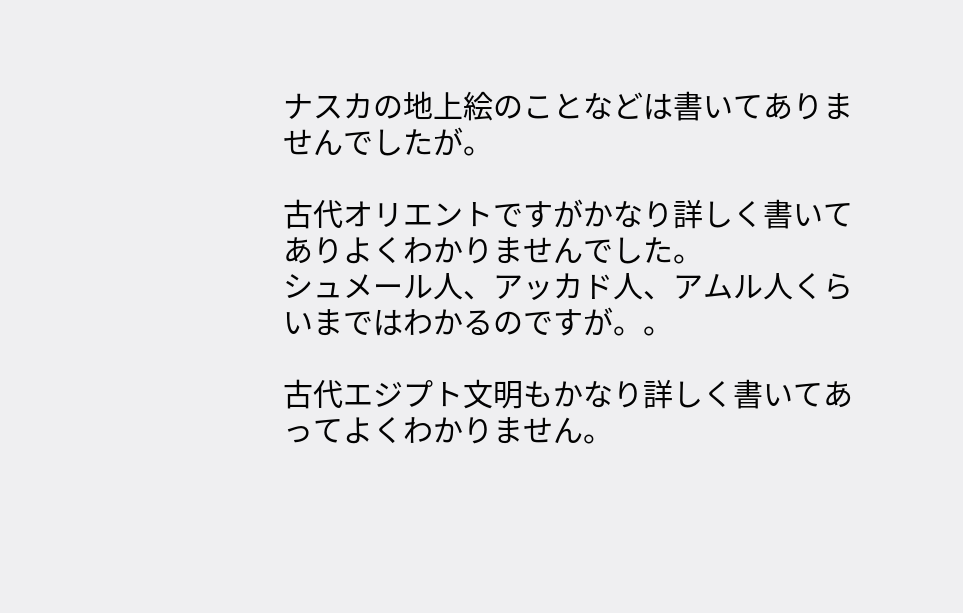ナスカの地上絵のことなどは書いてありませんでしたが。

古代オリエントですがかなり詳しく書いてありよくわかりませんでした。
シュメール人、アッカド人、アムル人くらいまではわかるのですが。。

古代エジプト文明もかなり詳しく書いてあってよくわかりません。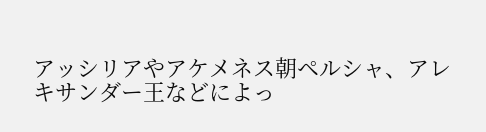アッシリアやアケメネス朝ペルシャ、アレキサンダー王などによっ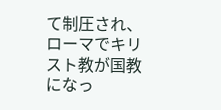て制圧され、
ローマでキリスト教が国教になっ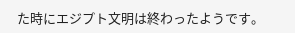た時にエジプト文明は終わったようです。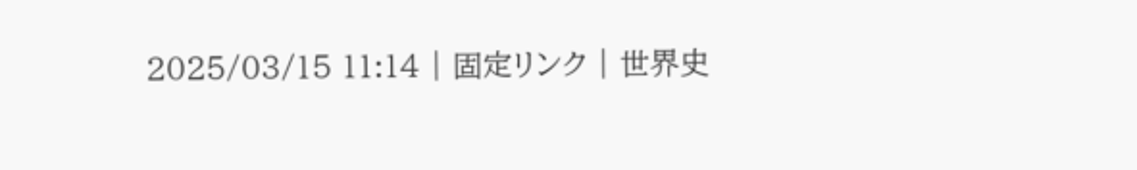2025/03/15 11:14 | 固定リンク | 世界史